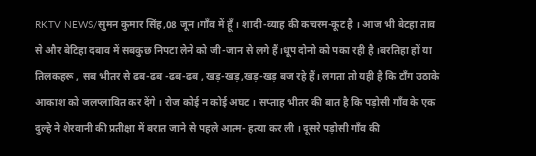RKTV NEWS/सुमन कुमार सिंह,08 जून।गाँव में हूँ । शादी-व्याह की कचरम-कूट है । आज भी बेटहा ताव से और बेटिहा दबाव में सबकुछ निपटा लेने को जी-जान से लगे हैं।धूप दोनो को पका रही है ।बरतिहा हों या तिलकहरू , सब भीतर से ढब-ढब -ढब-ढब , खड़-खड़,खड़-खड़ बज रहे हैं। लगता तो यही है कि टाँग उठाके आकाश को जलप्लावित कर देंगे । रोज कोई न कोई अघट । सप्ताह भीतर की बात है कि पड़ोसी गाँव के एक दुल्हे ने शेरवानी की प्रतीक्षा में बरात जाने से पहले आत्म- हत्या कर ली । दूसरे पड़ोसी गाँव की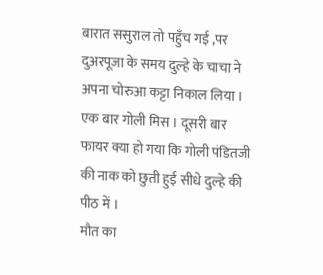बारात ससुराल तो पहुँच गई ,पर दुअरपूजा के समय दुल्हे के चाचा ने अपना चोरुआ कट्टा निकाल लिया । एक बार गोली मिस । दूसरी बार फायर क्या हो गया कि गोली पंडितजी की नाक को छुती हुई सीधे दुल्हे की पीठ में ।
मौत का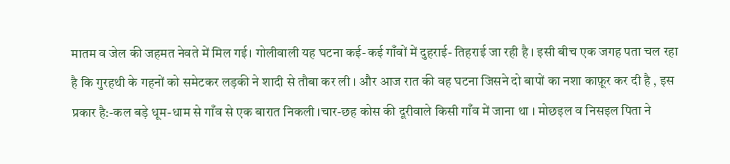मातम व जेल की जहमत नेवते में मिल गई। गोलीवाली यह घटना कई-कई गाँवों में दुहराई- तिहराई जा रही है । इसी बीच एक जगह पता चल रहा है कि गुरहथी के गहनों को समेटकर लड़की ने शादी से तौबा कर ली । और आज रात की वह घटना जिसने दो बापों का नशा काफ़ूर कर दी है , इस प्रकार है:-कल बड़े धूम-धाम से गाँव से एक बारात निकली ।चार-छह कोस की दूरीवाले किसी गाँव में जाना था । मोछइल व निसइल पिता ने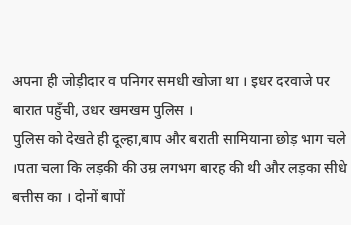अपना ही जोड़ीदार व पनिगर समधी खोजा था । इधर दरवाजे पर बारात पहुँची, उधर खमखम पुलिस ।
पुलिस को देखते ही दूल्हा,बाप और बराती सामियाना छोड़ भाग चले ।पता चला कि लड़की की उम्र लगभग बारह की थी और लड़का सीधे बत्तीस का । दोनों बापों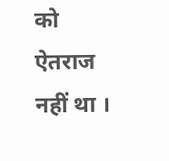को ऐतराज नहीं था ।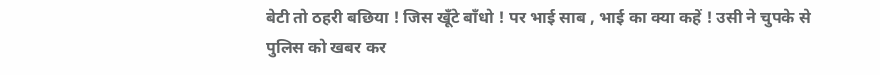बेटी तो ठहरी बछिया ! जिस खूँटे बाँधो ! पर भाई साब , भाई का क्या कहें ! उसी ने चुपके से पुलिस को खबर कर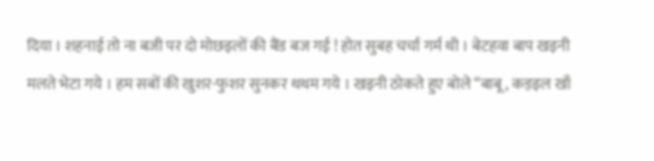दिया । शहनाई तो ना बजी पर दो मोछइलों की बैंड बज गई ! होत सुबह चर्चा गर्म थी । बेटहवा बाप खइनी मलते भेटा गये । हम सबों की खुशर-फुशर सुनकर थथम गये । खइनी ठोकते हुए बोले “बाबू , कड़इल खाँ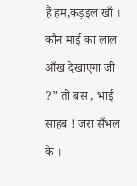हैं हम,कड़इल खाँ । कौन माई का लाल आँख देखाएगा जी ?” तो बस , भाई साहब ! जरा सँभल के ।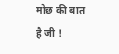मोछ की बात है जी !